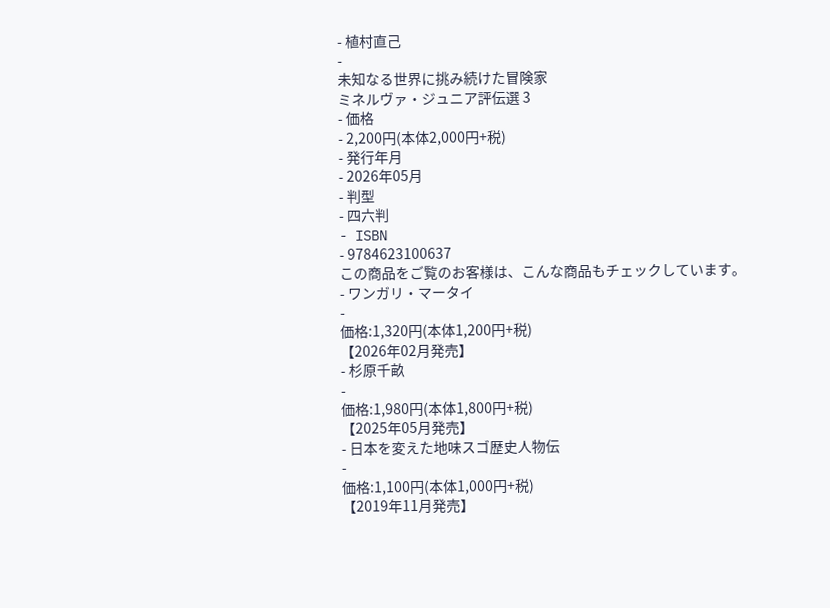- 植村直己
-
未知なる世界に挑み続けた冒険家
ミネルヴァ・ジュニア評伝選 3
- 価格
- 2,200円(本体2,000円+税)
- 発行年月
- 2026年05月
- 判型
- 四六判
- ISBN
- 9784623100637
この商品をご覧のお客様は、こんな商品もチェックしています。
- ワンガリ・マータイ
-
価格:1,320円(本体1,200円+税)
【2026年02月発売】
- 杉原千畝
-
価格:1,980円(本体1,800円+税)
【2025年05月発売】
- 日本を変えた地味スゴ歴史人物伝
-
価格:1,100円(本体1,000円+税)
【2019年11月発売】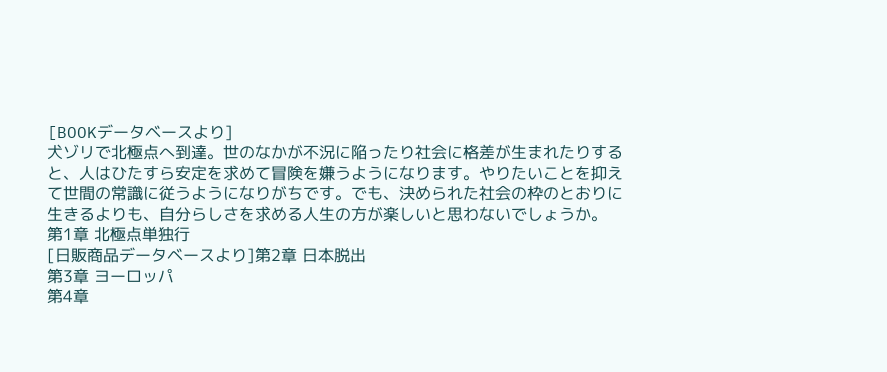[BOOKデータベースより]
犬ゾリで北極点へ到達。世のなかが不況に陥ったり社会に格差が生まれたりすると、人はひたすら安定を求めて冒険を嫌うようになります。やりたいことを抑えて世間の常識に従うようになりがちです。でも、決められた社会の枠のとおりに生きるよりも、自分らしさを求める人生の方が楽しいと思わないでしょうか。
第1章 北極点単独行
[日販商品データベースより]第2章 日本脱出
第3章 ヨーロッパ
第4章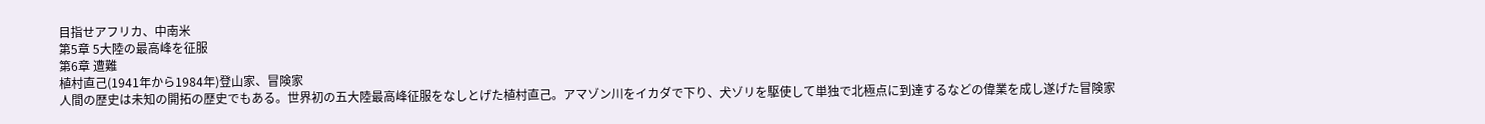目指せアフリカ、中南米
第5章 5大陸の最高峰を征服
第6章 遭難
植村直己(1941年から1984年)登山家、冒険家
人間の歴史は未知の開拓の歴史でもある。世界初の五大陸最高峰征服をなしとげた植村直己。アマゾン川をイカダで下り、犬ゾリを駆使して単独で北極点に到達するなどの偉業を成し遂げた冒険家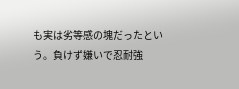も実は劣等感の塊だったという。負けず嫌いで忍耐強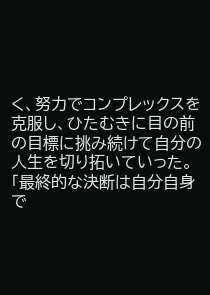く、努力でコンプレックスを克服し、ひたむきに目の前の目標に挑み続けて自分の人生を切り拓いていった。「最終的な決断は自分自身で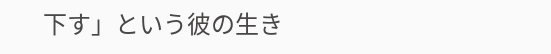下す」という彼の生き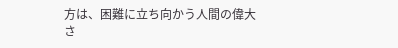方は、困難に立ち向かう人間の偉大さ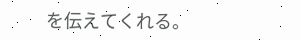を伝えてくれる。